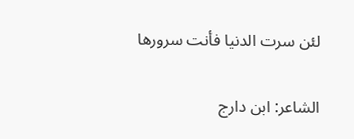لئن سرت الدنيا فأنت سرورها

الشاعر: ابن دارج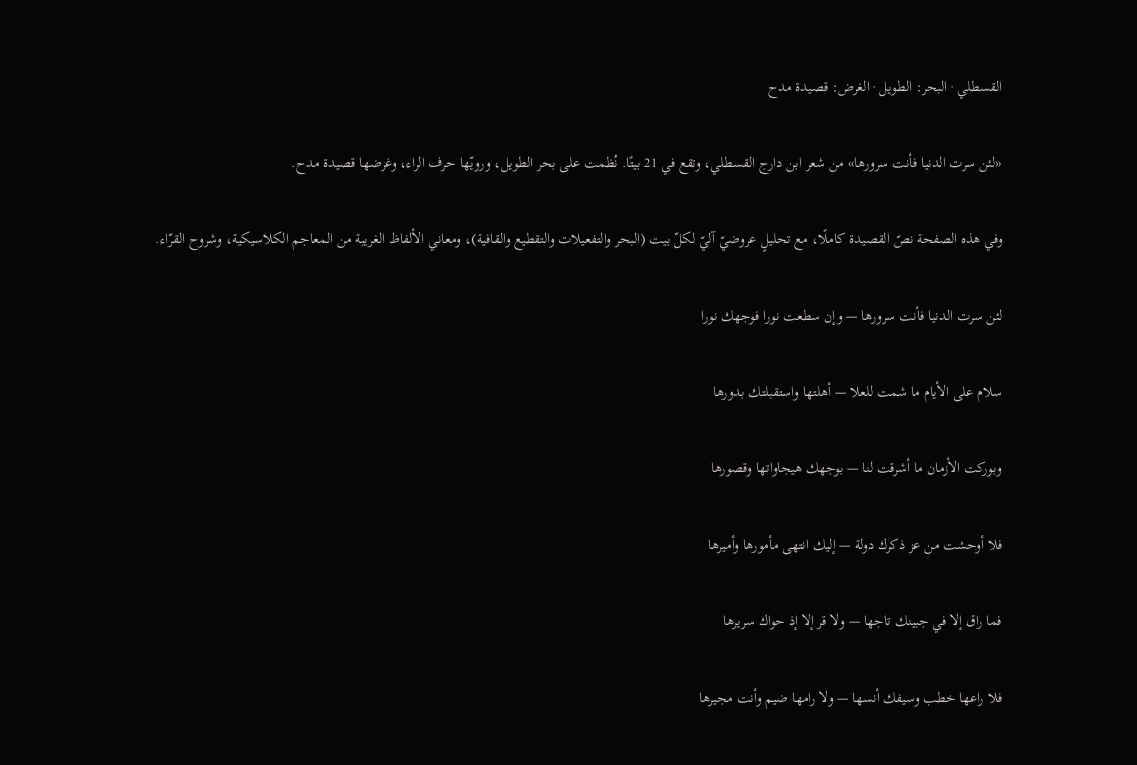القسطلي · البحر: الطويل · الغرض: قصيدة مدح

«لئن سرت الدنيا فأنت سرورها» من شعر ابن دارج القسطلي، وتقع في 21 بيتًا. نُظمت على بحر الطويل، ورويّها حرف الراء، وغرضها قصيدة مدح.

وفي هذه الصفحة نصّ القصيدة كاملًا، مع تحليلٍ عروضيّ آليّ لكلّ بيت (البحر والتفعيلات والتقطيع والقافية)، ومعاني الألفاظ الغريبة من المعاجم الكلاسيكية، وشروح القرّاء.

لئن سرت الدنيا فأنت سرورها — وإن سطعت نورا فوجهك نورا

سلام على الأيام ما شمت للعلا — أهلتها واستقبلتك بدورها

وبوركت الأزمان ما أشرقت لنا — بوجهك هيجاواتها وقصورها

فلا أوحشت من عز ذكرك دولة — إليك انتهى مأمورها وأميرها

فما راق إلا في جبينك تاجها — ولا قر إلا إذ حواك سريرها

فلا راعها خطب وسيفك أنسها — ولا رامها ضيم وأنت مجيرها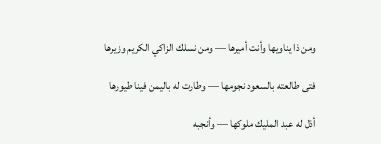ومن ذا يناويها وأنت أميرها — ومن نسلك الزاكي الكريم وزيرها

فتى طالعته بالسعود نجومها — وطارت له باليمن فينا طيورها

أذل له عبد المليك ملوكها — وأنجبه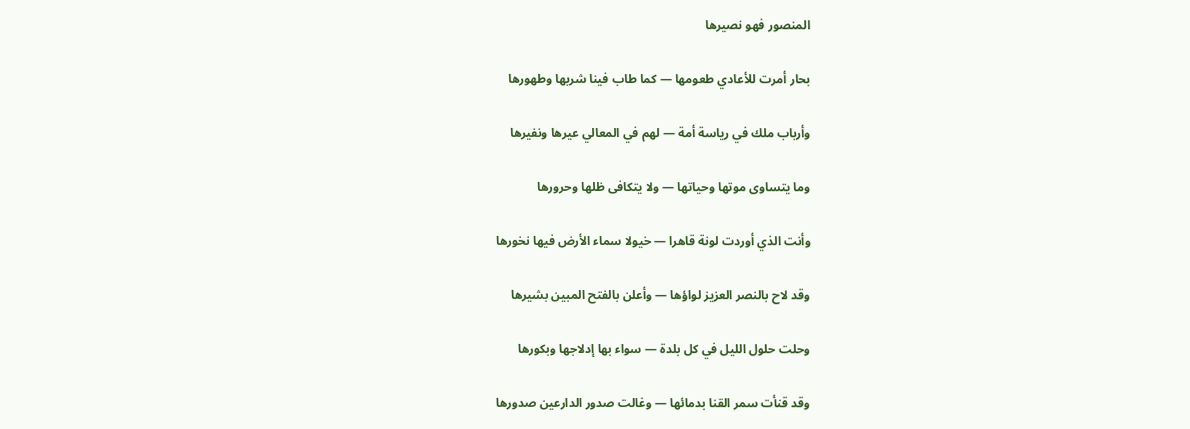المنصور فهو نصيرها

بحار أمرت للأعادي طعومها — كما طاب فينا شربها وطهورها

وأرباب ملك في رياسة أمة — لهم في المعالي عيرها ونفيرها

وما يتساوى موتها وحياتها — ولا يتكافى ظلها وحرورها

وأنت الذي أوردت لونة قاهرا — خيولا سماء الأرض فيها نخورها

وقد لاح بالنصر العزيز لواؤها — وأعلن بالفتح المبين بشيرها

وحلت حلول الليل في كل بلدة — سواء بها إدلاجها وبكورها

وقد قنأت سمر القنا بدمائها — وغالت صدور الدارعين صدورها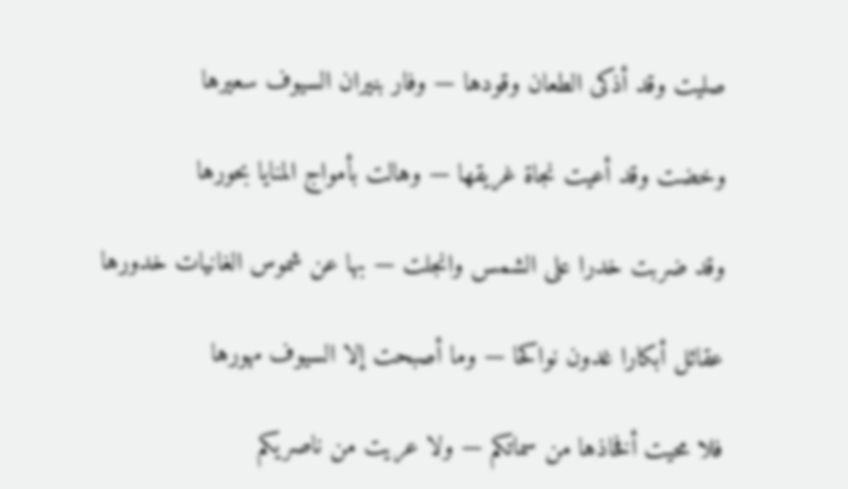صليت وقد أذكى الطعان وقودها — وفار بنيران السيوف سعيرها

وخضت وقد أعيت نجاة غريقها — وهالت بأمواج المنايا بحورها

وقد ضربت خدرا على الشمس وانجلت — بها عن شموس الغانيات خدورها

عقائل أبكارا غدون نواكحا — وما أصبحت إلا السيوف مهورها

فلا محيت أفخاذها من سماتكم — ولا عريت من ناصريكم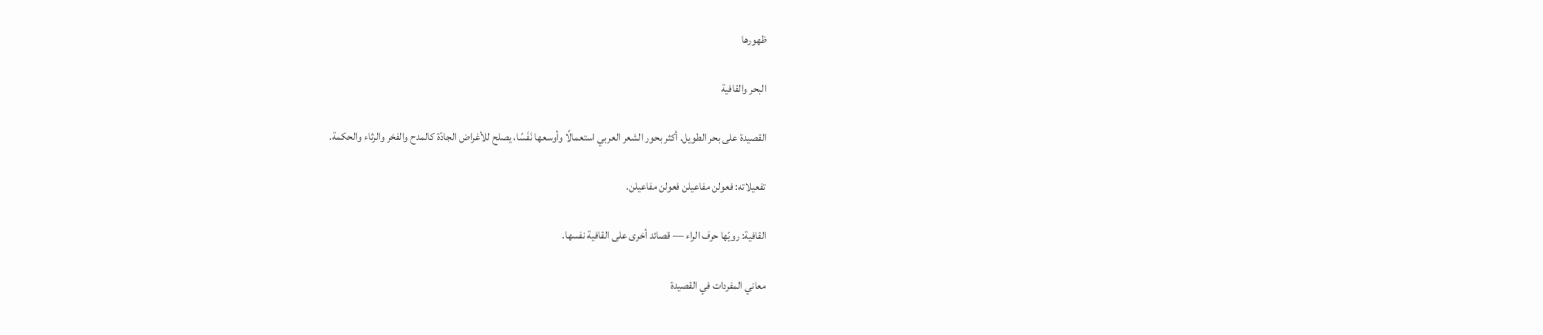ظهورها

البحر والقافية

القصيدة على بحر الطويل. أكثر بحور الشعر العربي استعمالًا وأوسعها نَفَسًا، يصلح للأغراض الجادّة كالمدح والفخر والرثاء والحكمة.

تفعيلاته: فعولن مفاعيلن فعولن مفاعيلن.

القافية: رويّها حرف الراء — قصائد أخرى على القافية نفسها.

معاني المفردات في القصيدة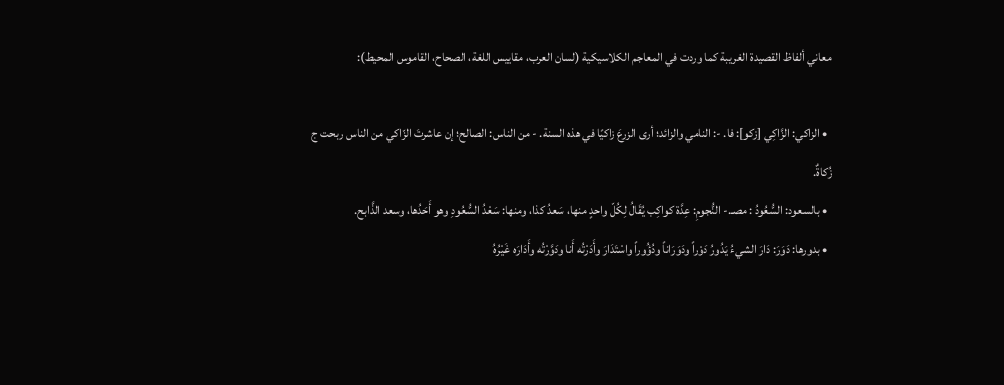معاني ألفاظ القصيدة الغريبة كما وردت في المعاجم الكلاسيكية (لسان العرب، مقاييس اللغة، الصحاح، القاموس المحيط):

  • الزاكي: الزَّاكِي [زكو]: فا. -: النامي والزائد؛ أرى الزرعَ زاكيًا في هذه السنة. - من الناس: الصالح؛ إن عاشرتَ الزّاكي من الناس ربحت ج زُكاةٌ.
  • بالسعود: السُّعُودُ : مصـ.- النُّجومِ: عِدَّة كواكِب يُقَالُ لِكُلّ واحدٍ منها، سَعدُ كذا، ومنها: سَعْدُ السُّعُودِ وهو أَحَدُها، وسعد الذَّابح.
  • بدورها: دَوَرَ: دَارَ الشيءُ يَدُورُ دَوْراً ودَوَرَاناً ودُؤُوراً واسْتَدَارَ وأَدَرْتُه أَنا ودَوَّرْتُه وأَدَارَه غَيْرُهُ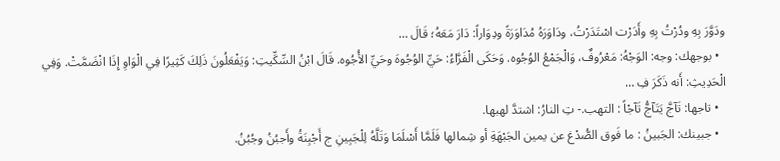ودَوَّرَ بِهِ ودُرْتُ بِهِ وأَدَرْت اسْتَدَرْتُ، ودَاوَرَهُ مُدَاوَرَةً ودِوَاراً: دَارَ مَعَهُ؛ قَالَ …
  • بوجهك: وجه: الوَجْهُ: مَعْرُوفٌ، وَالْجَمْعُ الوُجُوه. وَحَكَى الْفَرَّاءُ: حَيِّ الوُجُوهَ وحَيِّ الأُجُوه. قَالَ ابْنُ السِّكِّيتِ: وَيَفْعَلُونَ ذَلِكَ كَثِيرًا فِي الْوَاوِ إِذَا انْضَمَّتْ. وَفِي الْحَدِيثِ: أَنه ذَكَرَ فِ …
  • تاجها: تَآجَّ يَتَآجُّ تَآجْاً : التهب.- تِ النارُ: اشتدَّ لهبها.
  • جبينك: الجَبينُ : ما فَوق الصُّدْغ عن يمين الجَبْهَةِ أو شِمالها فَلَمَّا أَسْلَمَا وَتَلَّهُ لِلْجَبِينِ ج أَجْبِنَةُ وأَجبُنُ وجُبُنُ.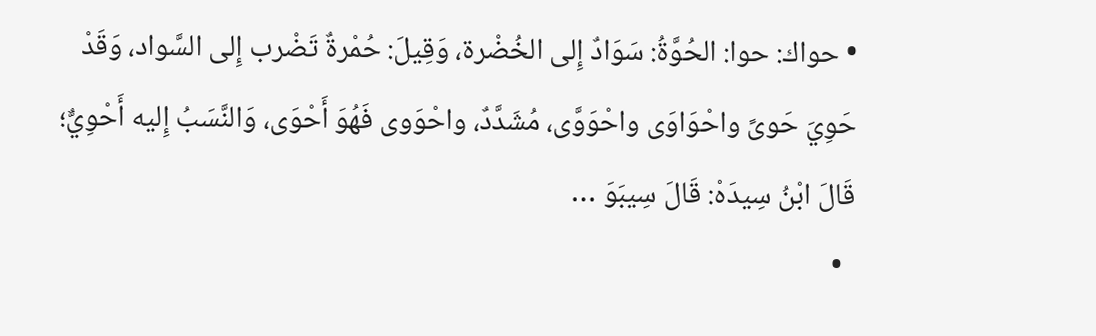• حواك: حوا: الحُوَّةُ: سَوَادٌ إِلى الخُضْرة، وَقِيلَ: حُمْرةٌ تَضْرب إِلى السَّواد، وَقَدْ حَوِيَ حَوىً واحْوَاوَى واحْوَوَّى، مُشَدَّدٌ، واحْوَوى فَهُوَ أَحْوَى، وَالنَّسَبُ إِليه أَحْوِيٌّ؛ قَالَ ابْنُ سِيدَهْ: قَالَ سِيبَوَ …
  •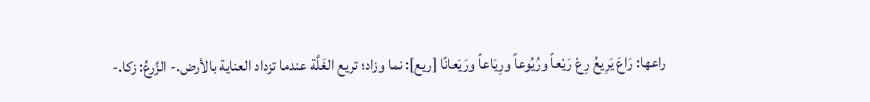راعها: رَاعَ يَرِيعُ رِعْ رَيْعاً ورُيُوعاً ورِيَاعاً ورَيَعانًا [ريع]: نما وزاد؛ تريع الغَلَّة عندما تزداد العناية بالأرض.- الزَّرعُ: زكا.-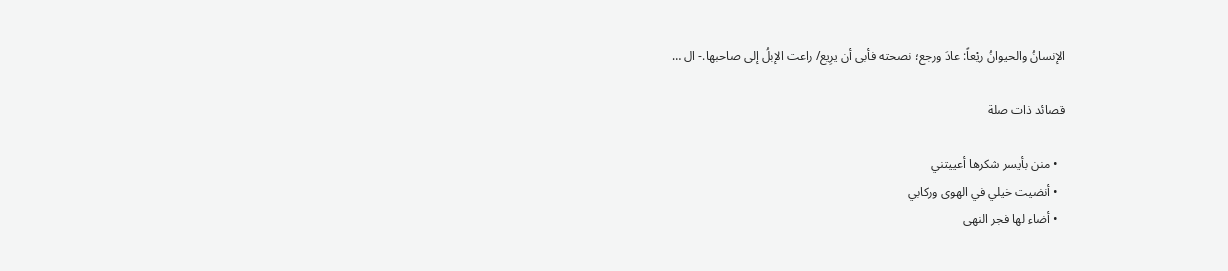الإنسانُ والحيوانُ ريْعاً: عادَ ورجع؛ نصحته فأبى أن يرِيع/ راعت الإبلُ إلى صاحبها.- ال …

قصائد ذات صلة

  • منن بأيسر شكرها أعييتني
  • أنضيت خيلي في الهوى وركابي
  • أضاء لها فجر النهى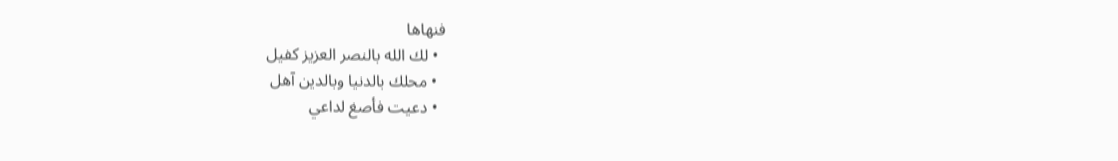فنهاها
  • لك الله بالنصر العزيز كفيل
  • محلك بالدنيا وبالدين آهل
  • دعيت فأصغ لداعي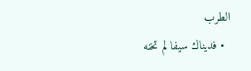الطرب
  • فديناك سيفا لم تخنه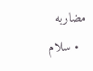مضاربه
  • سلام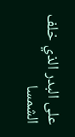على البدر الذي خلف الشمسا